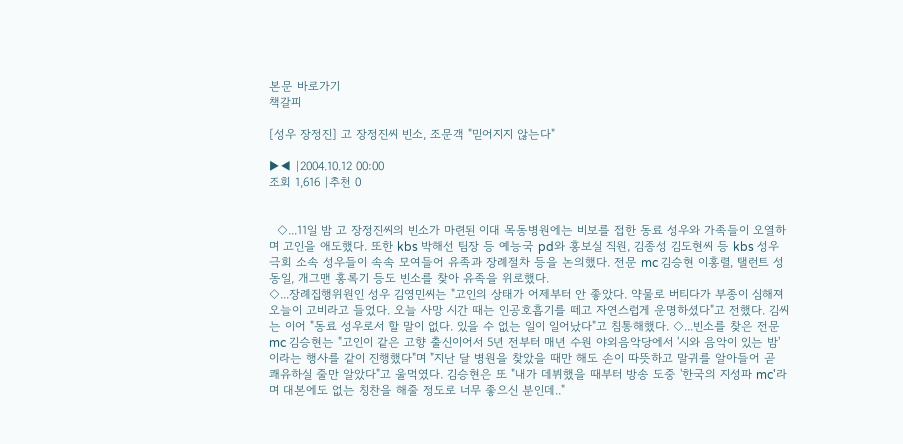본문 바로가기
책갈피

[성우 장정진] 고 장정진씨 빈소, 조문객 "믿어지지 않는다"

▶◀ |2004.10.12 00:00
조회 1,616 |추천 0


  ◇...11일 밤 고 장정진씨의 빈소가 마련된 이대 목동병원에는 비보를 접한 동료 성우와 가족들이 오열하며 고인을 애도했다. 또한 kbs 박해선 팀장 등 예능국 pd와 홍보실 직원, 김종성 김도현씨 등 kbs 성우극회 소속 성우들이 속속 모여들어 유족과 장례절차 등을 논의했다. 전문 mc 김승현 이홍렬, 탤런트 성동일, 개그맨 홍록기 등도 빈소를 찾아 유족을 위로했다.
◇...장례집행위원인 성우 김영민씨는 "고인의 상태가 어제부터 안 좋았다. 약물로 버티다가 부종이 심해져 오늘이 고비라고 들었다. 오늘 사망 시간 때는 인공호흡기를 떼고 자연스럽게 운명하셨다"고 전했다. 김씨는 이어 "동료 성우로서 할 말이 없다. 있을 수 없는 일이 일어났다"고 침통해했다. ◇...빈소를 찾은 전문mc 김승현는 "고인이 같은 고향 출신이어서 5년 전부터 매년 수원 야외음악당에서 '시와 음악이 있는 밤'이라는 행사를 같이 진행했다"며 "지난 달 병원을 찾았을 때만 해도 손이 따뜻하고 말귀를 알아들어 곧 쾌유하실 줄만 알았다"고 울먹였다. 김승현은 또 "내가 데뷔했을 때부터 방송 도중 '한국의 지성파 mc'라며 대본에도 없는 칭찬을 해줄 정도로 너무 좋으신 분인데.."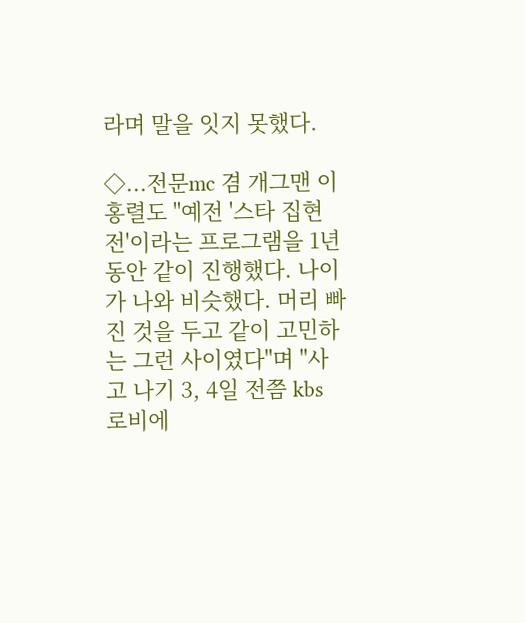라며 말을 잇지 못했다.

◇...전문mc 겸 개그맨 이홍렬도 "예전 '스타 집현전'이라는 프로그램을 1년 동안 같이 진행했다. 나이가 나와 비슷했다. 머리 빠진 것을 두고 같이 고민하는 그런 사이였다"며 "사고 나기 3, 4일 전쯤 kbs 로비에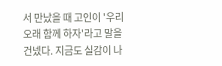서 만났을 때 고인이 '우리 오래 함께 하자'라고 말을 건넸다. 지금도 실감이 나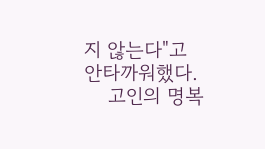지 않는다"고 안타까워했다.
    고인의 명복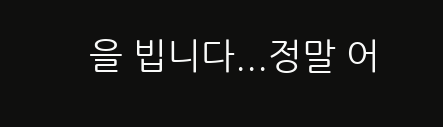을 빕니다...정말 어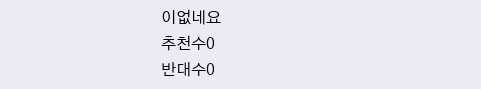이없네요
추천수0
반대수0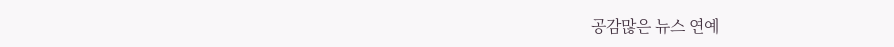공감많은 뉴스 연예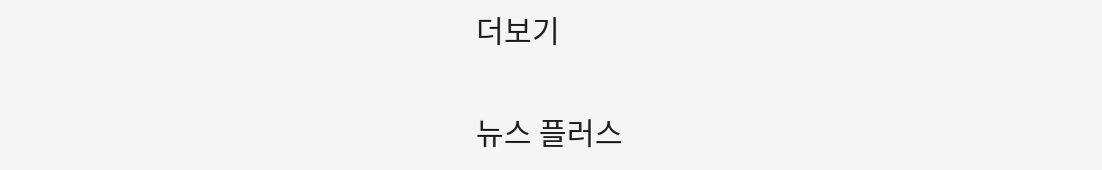더보기

뉴스 플러스